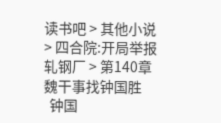读书吧 > 其他小说 > 四合院:开局举报轧钢厂 > 第140章 魏干事找钟国胜
  钟国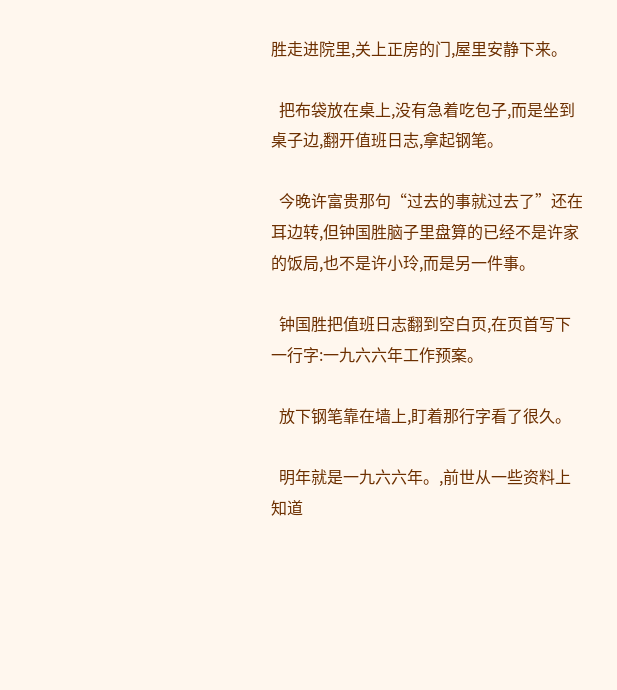胜走进院里,关上正房的门,屋里安静下来。

  把布袋放在桌上,没有急着吃包子,而是坐到桌子边,翻开值班日志,拿起钢笔。

  今晚许富贵那句“过去的事就过去了”还在耳边转,但钟国胜脑子里盘算的已经不是许家的饭局,也不是许小玲,而是另一件事。

  钟国胜把值班日志翻到空白页,在页首写下一行字:一九六六年工作预案。

  放下钢笔靠在墙上,盯着那行字看了很久。

  明年就是一九六六年。,前世从一些资料上知道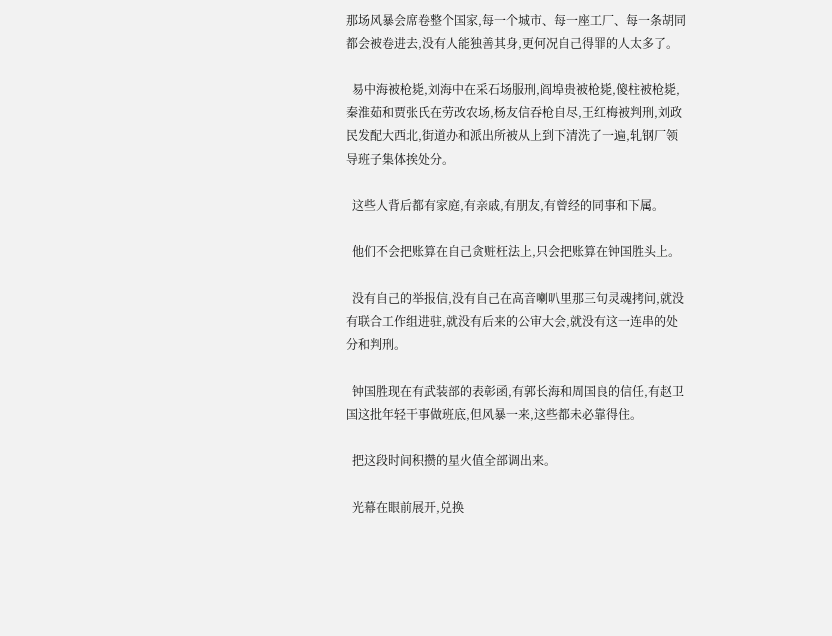那场风暴会席卷整个国家,每一个城市、每一座工厂、每一条胡同都会被卷进去,没有人能独善其身,更何况自己得罪的人太多了。

  易中海被枪毙,刘海中在采石场服刑,阎埠贵被枪毙,傻柱被枪毙,秦淮茹和贾张氏在劳改农场,杨友信吞枪自尽,王红梅被判刑,刘政民发配大西北,街道办和派出所被从上到下清洗了一遍,轧钢厂领导班子集体挨处分。

  这些人背后都有家庭,有亲戚,有朋友,有曾经的同事和下属。

  他们不会把账算在自己贪赃枉法上,只会把账算在钟国胜头上。

  没有自己的举报信,没有自己在高音喇叭里那三句灵魂拷问,就没有联合工作组进驻,就没有后来的公审大会,就没有这一连串的处分和判刑。

  钟国胜现在有武装部的表彰函,有郭长海和周国良的信任,有赵卫国这批年轻干事做班底,但风暴一来,这些都未必靠得住。

  把这段时间积攒的星火值全部调出来。

  光幕在眼前展开,兑换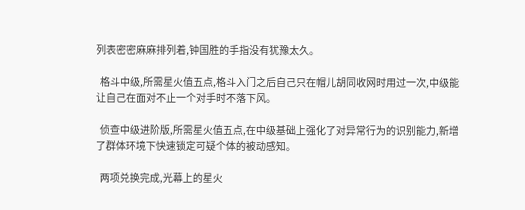列表密密麻麻排列着,钟国胜的手指没有犹豫太久。

  格斗中级,所需星火值五点,格斗入门之后自己只在帽儿胡同收网时用过一次,中级能让自己在面对不止一个对手时不落下风。

  侦查中级进阶版,所需星火值五点,在中级基础上强化了对异常行为的识别能力,新增了群体环境下快速锁定可疑个体的被动感知。

  两项兑换完成,光幕上的星火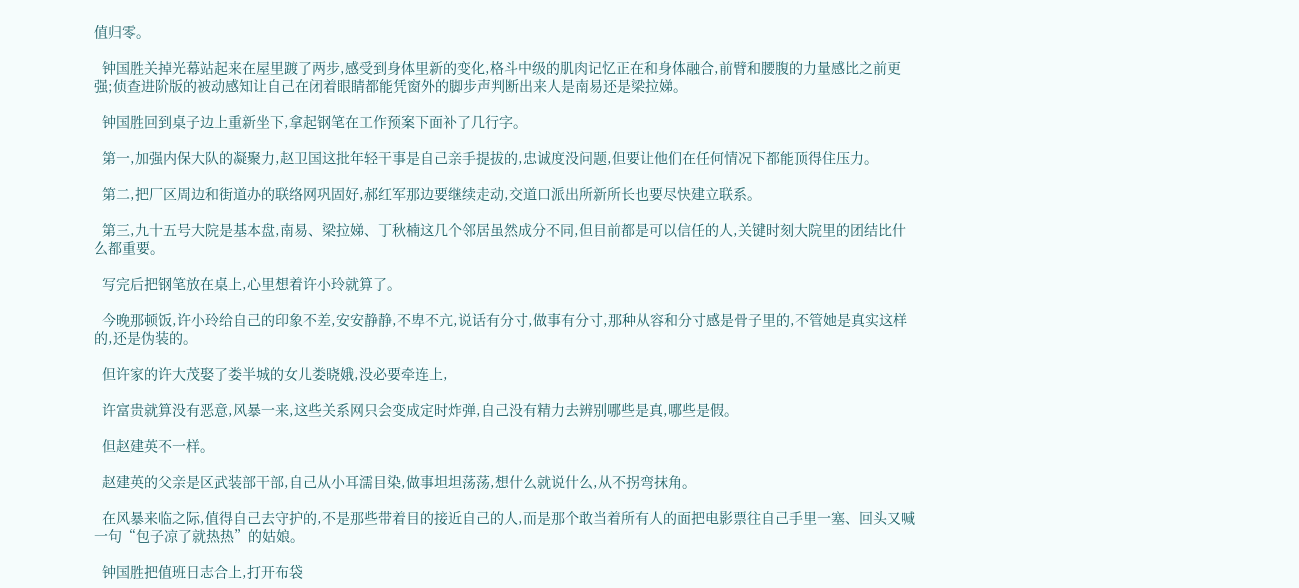值归零。

  钟国胜关掉光幕站起来在屋里踱了两步,感受到身体里新的变化,格斗中级的肌肉记忆正在和身体融合,前臂和腰腹的力量感比之前更强;侦查进阶版的被动感知让自己在闭着眼睛都能凭窗外的脚步声判断出来人是南易还是梁拉娣。

  钟国胜回到桌子边上重新坐下,拿起钢笔在工作预案下面补了几行字。

  第一,加强内保大队的凝聚力,赵卫国这批年轻干事是自己亲手提拔的,忠诚度没问题,但要让他们在任何情况下都能顶得住压力。

  第二,把厂区周边和街道办的联络网巩固好,郝红军那边要继续走动,交道口派出所新所长也要尽快建立联系。

  第三,九十五号大院是基本盘,南易、梁拉娣、丁秋楠这几个邻居虽然成分不同,但目前都是可以信任的人,关键时刻大院里的团结比什么都重要。

  写完后把钢笔放在桌上,心里想着许小玲就算了。

  今晚那顿饭,许小玲给自己的印象不差,安安静静,不卑不亢,说话有分寸,做事有分寸,那种从容和分寸感是骨子里的,不管她是真实这样的,还是伪装的。

  但许家的许大茂娶了娄半城的女儿娄晓娥,没必要牵连上,

  许富贵就算没有恶意,风暴一来,这些关系网只会变成定时炸弹,自己没有精力去辨别哪些是真,哪些是假。

  但赵建英不一样。

  赵建英的父亲是区武装部干部,自己从小耳濡目染,做事坦坦荡荡,想什么就说什么,从不拐弯抹角。

  在风暴来临之际,值得自己去守护的,不是那些带着目的接近自己的人,而是那个敢当着所有人的面把电影票往自己手里一塞、回头又喊一句“包子凉了就热热”的姑娘。

  钟国胜把值班日志合上,打开布袋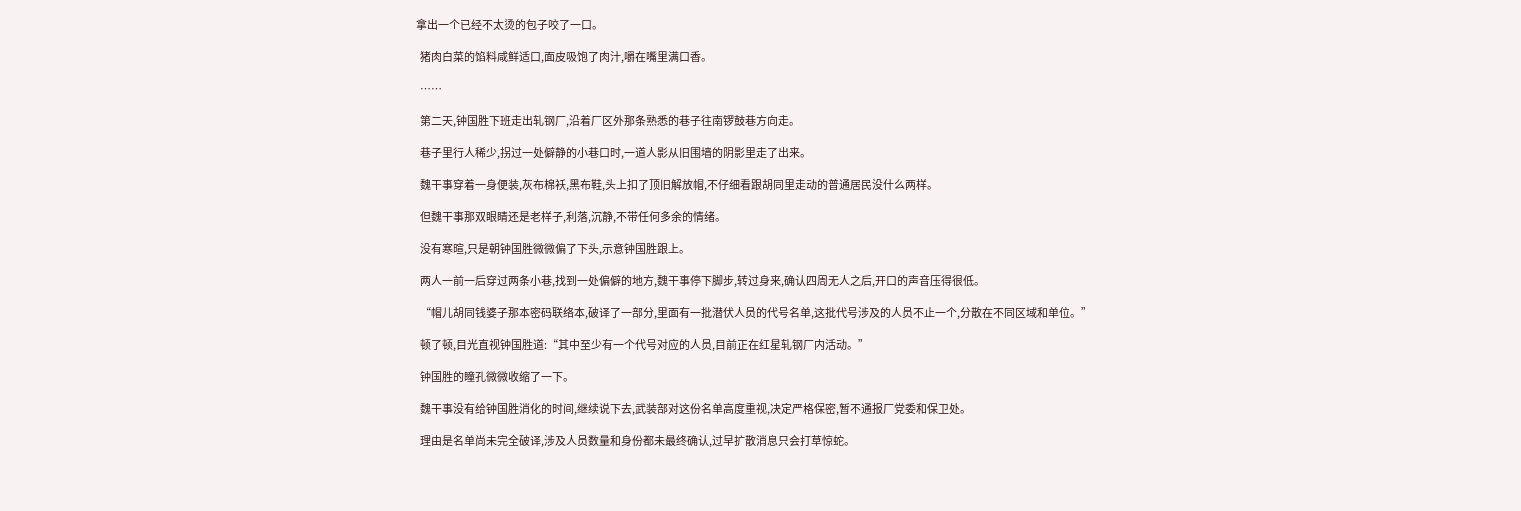拿出一个已经不太烫的包子咬了一口。

  猪肉白菜的馅料咸鲜适口,面皮吸饱了肉汁,嚼在嘴里满口香。

  ……

  第二天,钟国胜下班走出轧钢厂,沿着厂区外那条熟悉的巷子往南锣鼓巷方向走。

  巷子里行人稀少,拐过一处僻静的小巷口时,一道人影从旧围墙的阴影里走了出来。

  魏干事穿着一身便装,灰布棉袄,黑布鞋,头上扣了顶旧解放帽,不仔细看跟胡同里走动的普通居民没什么两样。

  但魏干事那双眼睛还是老样子,利落,沉静,不带任何多余的情绪。

  没有寒暄,只是朝钟国胜微微偏了下头,示意钟国胜跟上。

  两人一前一后穿过两条小巷,找到一处偏僻的地方,魏干事停下脚步,转过身来,确认四周无人之后,开口的声音压得很低。

  “帽儿胡同钱婆子那本密码联络本,破译了一部分,里面有一批潜伏人员的代号名单,这批代号涉及的人员不止一个,分散在不同区域和单位。”

  顿了顿,目光直视钟国胜道:“其中至少有一个代号对应的人员,目前正在红星轧钢厂内活动。”

  钟国胜的瞳孔微微收缩了一下。

  魏干事没有给钟国胜消化的时间,继续说下去,武装部对这份名单高度重视,决定严格保密,暂不通报厂党委和保卫处。

  理由是名单尚未完全破译,涉及人员数量和身份都未最终确认,过早扩散消息只会打草惊蛇。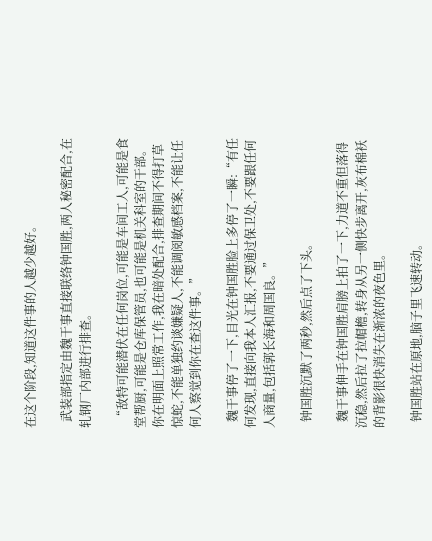在这个阶段,知道这件事的人越少越好。

  武装部指定由魏干事直接联络钟国胜,两人秘密配合,在轧钢厂内部进行排查。

  “敌特可能潜伏在任何岗位,可能是车间工人,可能是食堂帮厨,可能是仓库保管员,也可能是机关科室的干部。你在明面上照常工作,我在暗处配合,排查期间不得打草惊蛇,不能单独约谈嫌疑人,不能调阅敏感档案,不能让任何人察觉到你在查这件事。”

  魏干事停了一下,目光在钟国胜脸上多停了一瞬:“有任何发现,直接向我本人汇报,不要通过保卫处,不要跟任何人商量,包括郭长海和周国良。”

  钟国胜沉默了两秒,然后点了下头。

  魏干事伸手在钟国胜肩膀上拍了一下,力道不重但落得沉稳,然后拉了拉帽檐,转身从另一侧快步离开,灰布棉袄的背影很快消失在渐浓的夜色里。

  钟国胜站在原地,脑子里飞速转动。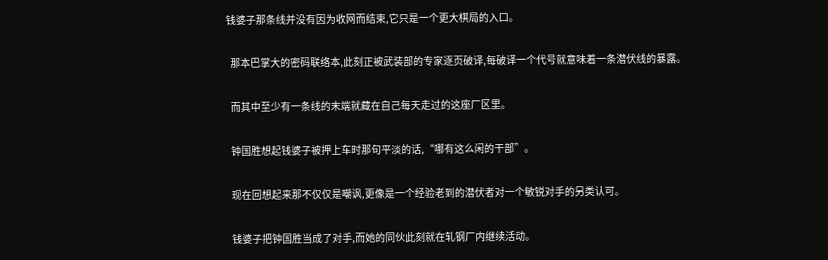钱婆子那条线并没有因为收网而结束,它只是一个更大棋局的入口。

  那本巴掌大的密码联络本,此刻正被武装部的专家逐页破译,每破译一个代号就意味着一条潜伏线的暴露。

  而其中至少有一条线的末端就藏在自己每天走过的这座厂区里。

  钟国胜想起钱婆子被押上车时那句平淡的话,“哪有这么闲的干部”。

  现在回想起来那不仅仅是嘲讽,更像是一个经验老到的潜伏者对一个敏锐对手的另类认可。

  钱婆子把钟国胜当成了对手,而她的同伙此刻就在轧钢厂内继续活动。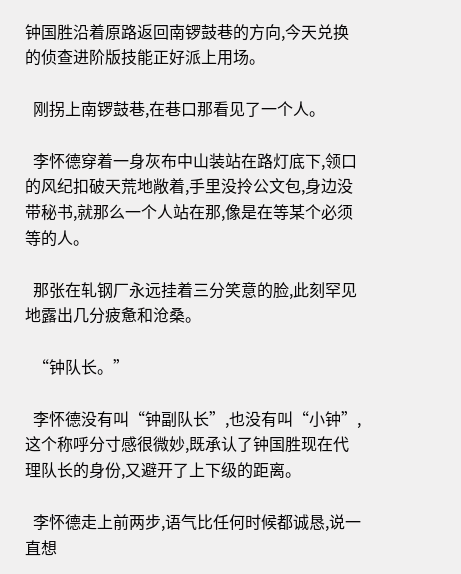钟国胜沿着原路返回南锣鼓巷的方向,今天兑换的侦查进阶版技能正好派上用场。

  刚拐上南锣鼓巷,在巷口那看见了一个人。

  李怀德穿着一身灰布中山装站在路灯底下,领口的风纪扣破天荒地敞着,手里没拎公文包,身边没带秘书,就那么一个人站在那,像是在等某个必须等的人。

  那张在轧钢厂永远挂着三分笑意的脸,此刻罕见地露出几分疲惫和沧桑。

  “钟队长。”

  李怀德没有叫“钟副队长”,也没有叫“小钟”,这个称呼分寸感很微妙,既承认了钟国胜现在代理队长的身份,又避开了上下级的距离。

  李怀德走上前两步,语气比任何时候都诚恳,说一直想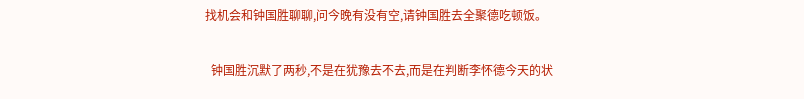找机会和钟国胜聊聊,问今晚有没有空,请钟国胜去全聚德吃顿饭。

  钟国胜沉默了两秒,不是在犹豫去不去,而是在判断李怀德今天的状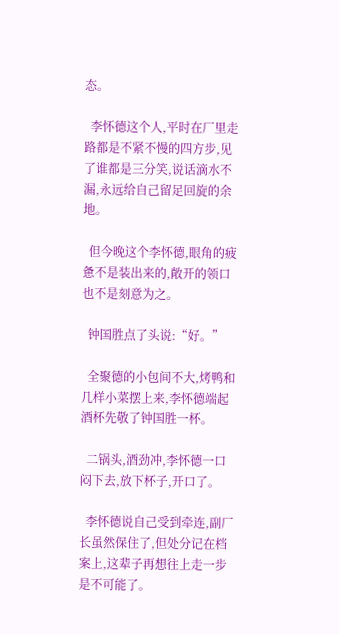态。

  李怀德这个人,平时在厂里走路都是不紧不慢的四方步,见了谁都是三分笑,说话滴水不漏,永远给自己留足回旋的余地。

  但今晚这个李怀德,眼角的疲惫不是装出来的,敞开的领口也不是刻意为之。

  钟国胜点了头说:“好。”

  全聚德的小包间不大,烤鸭和几样小菜摆上来,李怀德端起酒杯先敬了钟国胜一杯。

  二锅头,酒劲冲,李怀德一口闷下去,放下杯子,开口了。

  李怀德说自己受到牵连,副厂长虽然保住了,但处分记在档案上,这辈子再想往上走一步是不可能了。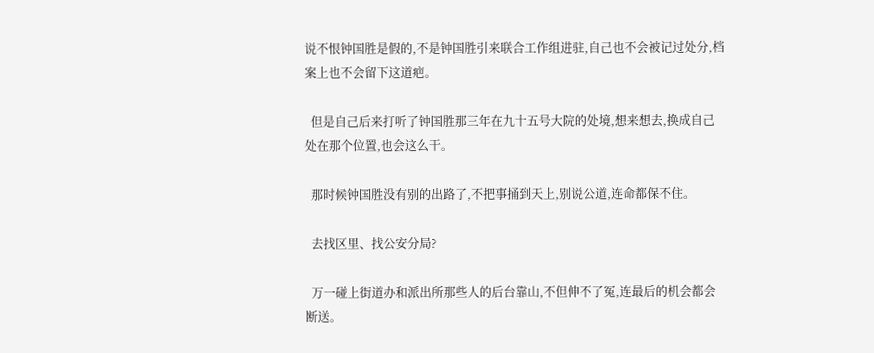说不恨钟国胜是假的,不是钟国胜引来联合工作组进驻,自己也不会被记过处分,档案上也不会留下这道疤。

  但是自己后来打听了钟国胜那三年在九十五号大院的处境,想来想去,换成自己处在那个位置,也会这么干。

  那时候钟国胜没有别的出路了,不把事捅到天上,别说公道,连命都保不住。

  去找区里、找公安分局?

  万一碰上街道办和派出所那些人的后台靠山,不但伸不了冤,连最后的机会都会断送。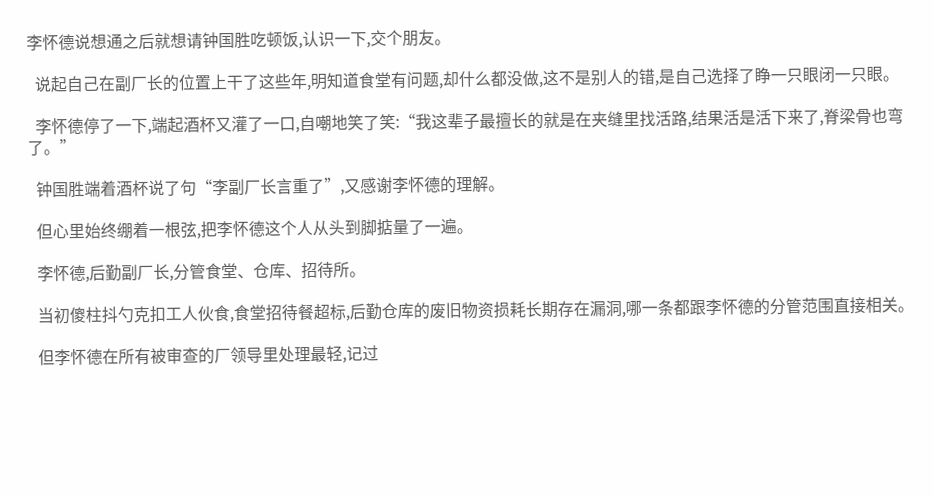李怀德说想通之后就想请钟国胜吃顿饭,认识一下,交个朋友。

  说起自己在副厂长的位置上干了这些年,明知道食堂有问题,却什么都没做,这不是别人的错,是自己选择了睁一只眼闭一只眼。

  李怀德停了一下,端起酒杯又灌了一口,自嘲地笑了笑:“我这辈子最擅长的就是在夹缝里找活路,结果活是活下来了,脊梁骨也弯了。”

  钟国胜端着酒杯说了句“李副厂长言重了”,又感谢李怀德的理解。

  但心里始终绷着一根弦,把李怀德这个人从头到脚掂量了一遍。

  李怀德,后勤副厂长,分管食堂、仓库、招待所。

  当初傻柱抖勺克扣工人伙食,食堂招待餐超标,后勤仓库的废旧物资损耗长期存在漏洞,哪一条都跟李怀德的分管范围直接相关。

  但李怀德在所有被审查的厂领导里处理最轻,记过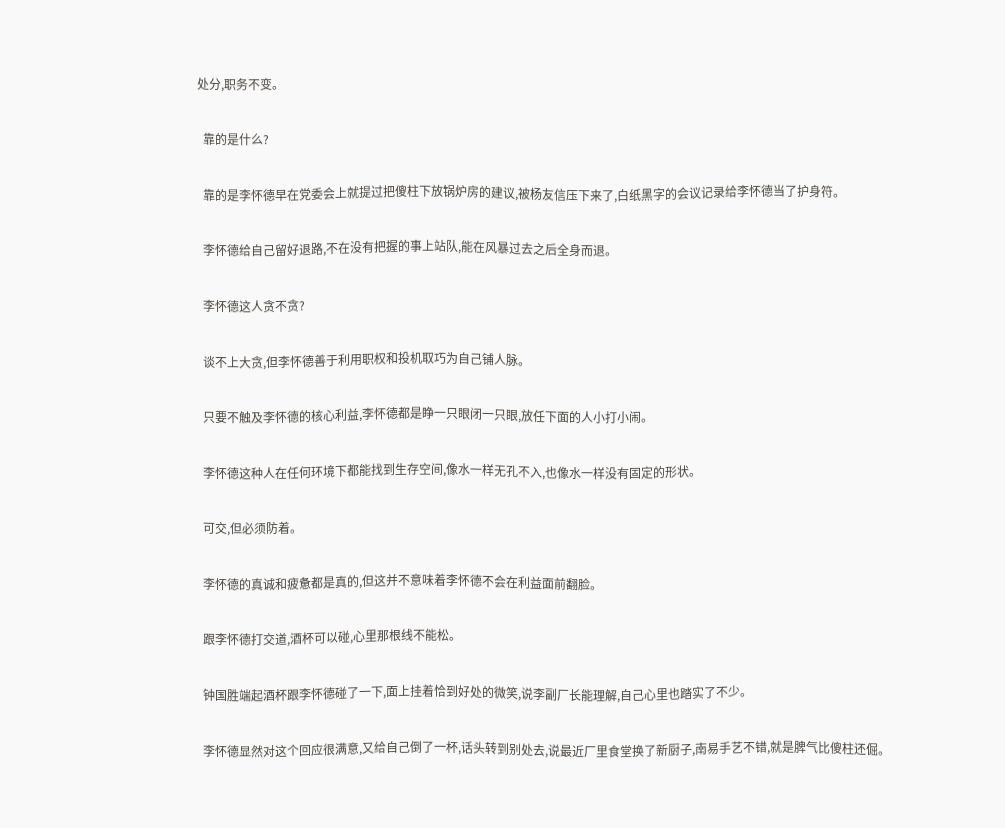处分,职务不变。

  靠的是什么?

  靠的是李怀德早在党委会上就提过把傻柱下放锅炉房的建议,被杨友信压下来了,白纸黑字的会议记录给李怀德当了护身符。

  李怀德给自己留好退路,不在没有把握的事上站队,能在风暴过去之后全身而退。

  李怀德这人贪不贪?

  谈不上大贪,但李怀德善于利用职权和投机取巧为自己铺人脉。

  只要不触及李怀德的核心利益,李怀德都是睁一只眼闭一只眼,放任下面的人小打小闹。

  李怀德这种人在任何环境下都能找到生存空间,像水一样无孔不入,也像水一样没有固定的形状。

  可交,但必须防着。

  李怀德的真诚和疲惫都是真的,但这并不意味着李怀德不会在利益面前翻脸。

  跟李怀德打交道,酒杯可以碰,心里那根线不能松。

  钟国胜端起酒杯跟李怀德碰了一下,面上挂着恰到好处的微笑,说李副厂长能理解,自己心里也踏实了不少。

  李怀德显然对这个回应很满意,又给自己倒了一杯,话头转到别处去,说最近厂里食堂换了新厨子,南易手艺不错,就是脾气比傻柱还倔。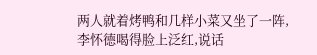两人就着烤鸭和几样小菜又坐了一阵,李怀德喝得脸上泛红,说话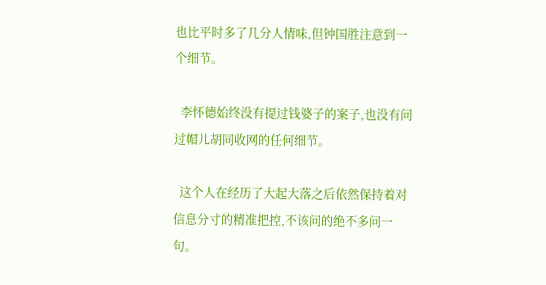也比平时多了几分人情味,但钟国胜注意到一个细节。

  李怀德始终没有提过钱婆子的案子,也没有问过帽儿胡同收网的任何细节。

  这个人在经历了大起大落之后依然保持着对信息分寸的精准把控,不该问的绝不多问一句。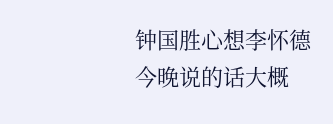钟国胜心想李怀德今晚说的话大概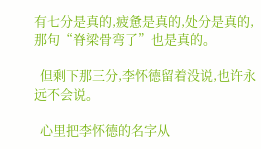有七分是真的,疲惫是真的,处分是真的,那句“脊梁骨弯了”也是真的。

  但剩下那三分,李怀德留着没说,也许永远不会说。

  心里把李怀德的名字从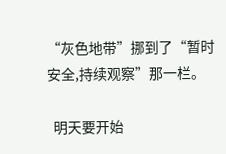“灰色地带”挪到了“暂时安全,持续观察”那一栏。

  明天要开始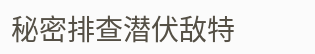秘密排查潜伏敌特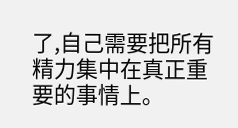了,自己需要把所有精力集中在真正重要的事情上。